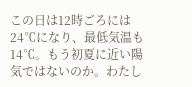この日は12時ごろには24℃になり、最低気温も14℃。もう初夏に近い陽気ではないのか。わたし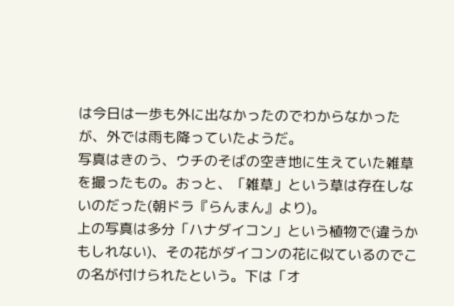は今日は一歩も外に出なかったのでわからなかったが、外では雨も降っていたようだ。
写真はきのう、ウチのそばの空き地に生えていた雑草を撮ったもの。おっと、「雑草」という草は存在しないのだった(朝ドラ『らんまん』より)。
上の写真は多分「ハナダイコン」という植物で(違うかもしれない)、その花がダイコンの花に似ているのでこの名が付けられたという。下は「オ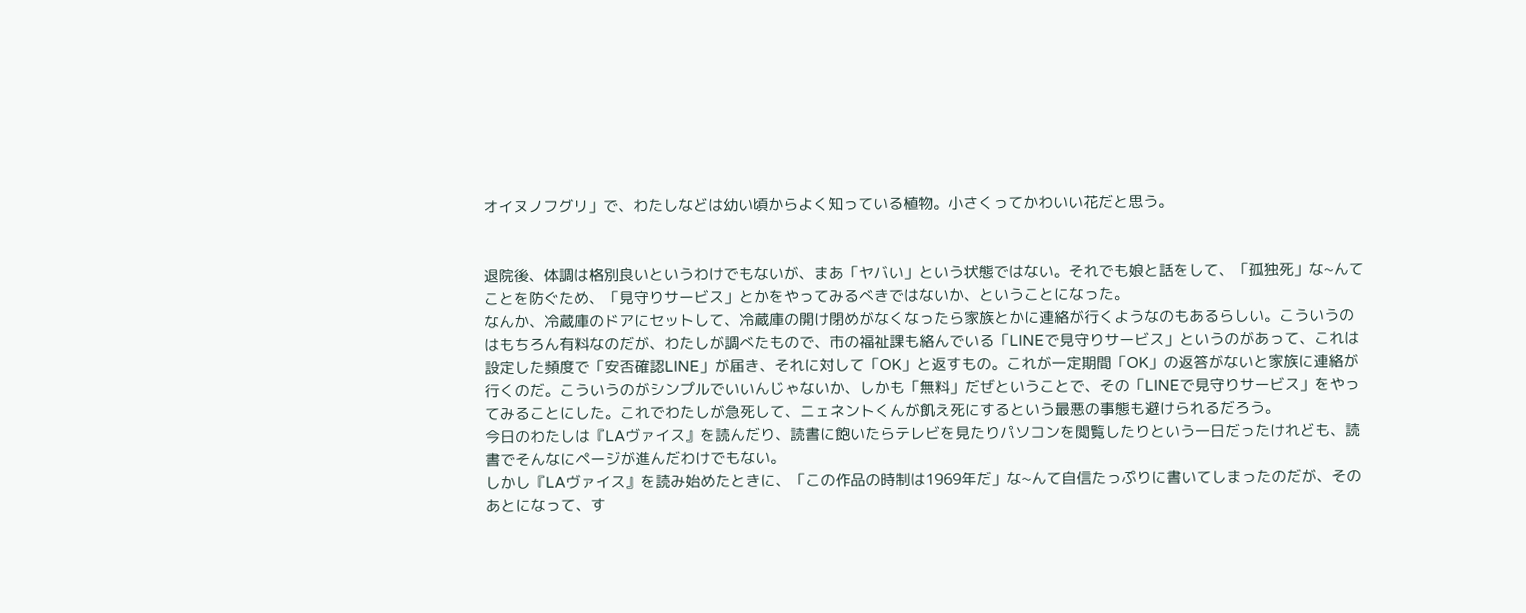オイヌノフグリ」で、わたしなどは幼い頃からよく知っている植物。小さくってかわいい花だと思う。


退院後、体調は格別良いというわけでもないが、まあ「ヤバい」という状態ではない。それでも娘と話をして、「孤独死」な~んてことを防ぐため、「見守りサービス」とかをやってみるべきではないか、ということになった。
なんか、冷蔵庫のドアにセットして、冷蔵庫の開け閉めがなくなったら家族とかに連絡が行くようなのもあるらしい。こういうのはもちろん有料なのだが、わたしが調べたもので、市の福祉課も絡んでいる「LINEで見守りサービス」というのがあって、これは設定した頻度で「安否確認LINE」が届き、それに対して「OK」と返すもの。これが一定期間「OK」の返答がないと家族に連絡が行くのだ。こういうのがシンプルでいいんじゃないか、しかも「無料」だぜということで、その「LINEで見守りサービス」をやってみることにした。これでわたしが急死して、ニェネントくんが飢え死にするという最悪の事態も避けられるだろう。
今日のわたしは『LAヴァイス』を読んだり、読書に飽いたらテレビを見たりパソコンを閲覧したりという一日だったけれども、読書でそんなにページが進んだわけでもない。
しかし『LAヴァイス』を読み始めたときに、「この作品の時制は1969年だ」な~んて自信たっぷりに書いてしまったのだが、そのあとになって、す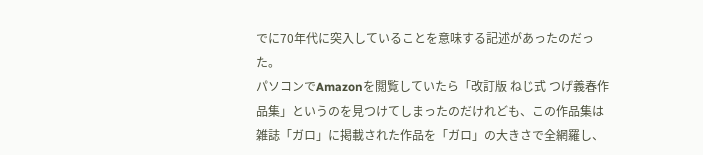でに70年代に突入していることを意味する記述があったのだった。
パソコンでAmazonを閲覧していたら「改訂版 ねじ式 つげ義春作品集」というのを見つけてしまったのだけれども、この作品集は雑誌「ガロ」に掲載された作品を「ガロ」の大きさで全網羅し、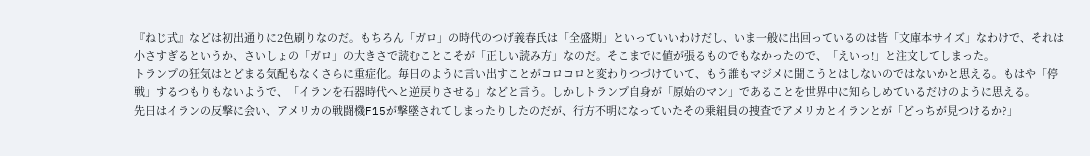『ねじ式』などは初出通りに2色刷りなのだ。もちろん「ガロ」の時代のつげ義春氏は「全盛期」といっていいわけだし、いま一般に出回っているのは皆「文庫本サイズ」なわけで、それは小さすぎるというか、さいしょの「ガロ」の大きさで読むことこそが「正しい読み方」なのだ。そこまでに値が張るものでもなかったので、「えいっ!」と注文してしまった。
トランプの狂気はとどまる気配もなくさらに重症化。毎日のように言い出すことがコロコロと変わりつづけていて、もう誰もマジメに聞こうとはしないのではないかと思える。もはや「停戦」するつもりもないようで、「イランを石器時代へと逆戻りさせる」などと言う。しかしトランプ自身が「原始のマン」であることを世界中に知らしめているだけのように思える。
先日はイランの反撃に会い、アメリカの戦闘機F15が撃墜されてしまったりしたのだが、行方不明になっていたその乗組員の捜査でアメリカとイランとが「どっちが見つけるか?」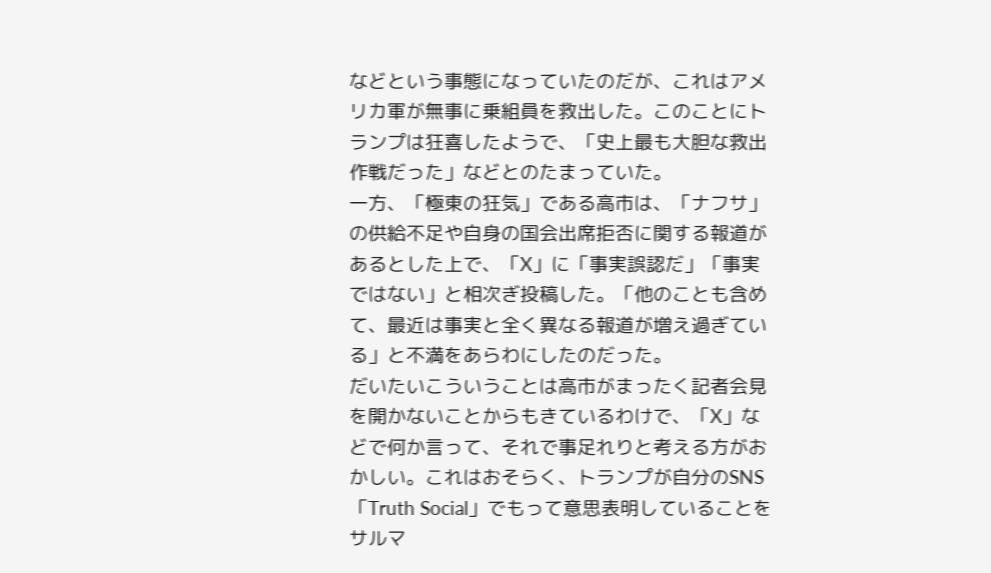などという事態になっていたのだが、これはアメリカ軍が無事に乗組員を救出した。このことにトランプは狂喜したようで、「史上最も大胆な救出作戦だった」などとのたまっていた。
一方、「極東の狂気」である高市は、「ナフサ」の供給不足や自身の国会出席拒否に関する報道があるとした上で、「X」に「事実誤認だ」「事実ではない」と相次ぎ投稿した。「他のことも含めて、最近は事実と全く異なる報道が増え過ぎている」と不満をあらわにしたのだった。
だいたいこういうことは高市がまったく記者会見を開かないことからもきているわけで、「X」などで何か言って、それで事足れりと考える方がおかしい。これはおそらく、トランプが自分のSNS「Truth Social」でもって意思表明していることをサルマ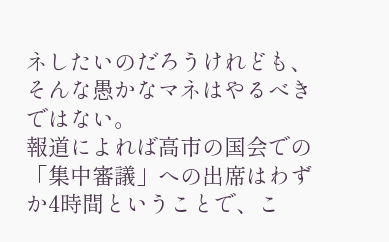ネしたいのだろうけれども、そんな愚かなマネはやるべきではない。
報道によれば高市の国会での「集中審議」への出席はわずか4時間ということで、こ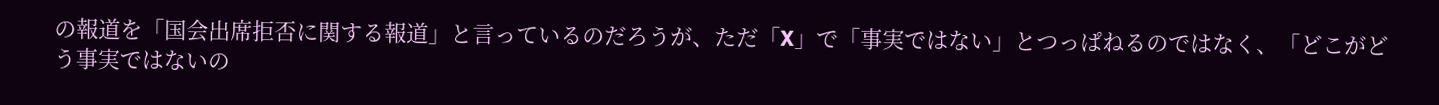の報道を「国会出席拒否に関する報道」と言っているのだろうが、ただ「X」で「事実ではない」とつっぱねるのではなく、「どこがどう事実ではないの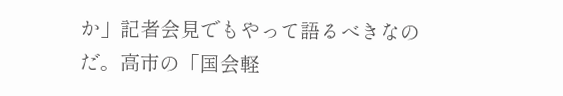か」記者会見でもやって語るべきなのだ。高市の「国会軽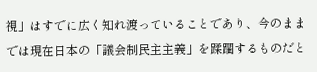視」はすでに広く知れ渡っていることであり、今のままでは現在日本の「議会制民主主義」を蹂躙するものだと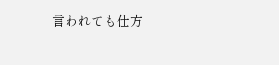言われても仕方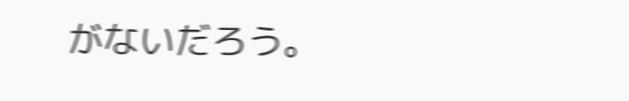がないだろう。